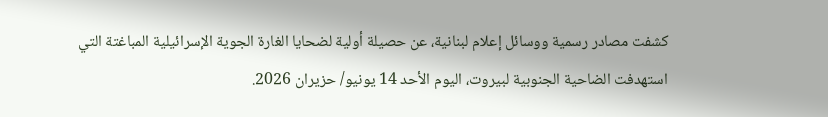كشفت مصادر رسمية ووسائل إعلام لبنانية، عن حصيلة أولية لضحايا الغارة الجوية الإسرائيلية المباغتة التي استهدفت الضاحية الجنوبية لبيروت، اليوم الأحد 14 يونيو/ حزيران 2026.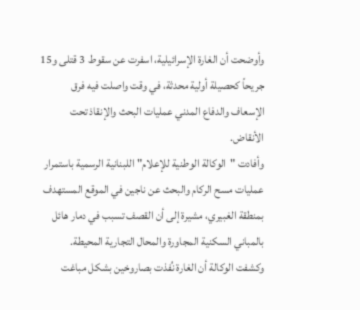وأوضحت أن الغارة الإسرائيلية، اسفرت عن سقوط 3 قتلى و15 جريحاً كحصيلة أولية محدثة، في وقت واصلت فيه فرق الإسعاف والدفاع المدني عمليات البحث والإنقاذ تحت الأنقاض.
وأفادت "الوكالة الوطنية للإعلام" اللبنانية الرسمية باستمرار عمليات مسح الركام والبحث عن ناجين في الموقع المستهدف بمنطقة الغبيري، مشيرة إلى أن القصف تسبب في دمار هائل بالمباني السكنية المجاورة والمحال التجارية المحيطة.
وكشفت الوكالة أن الغارة نُفذت بصاروخين بشكل مباغت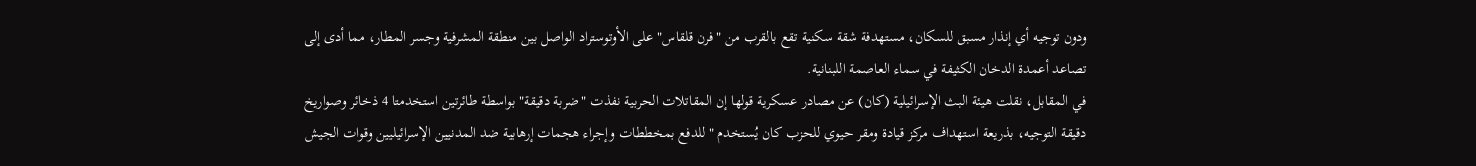ودون توجيه أي إنذار مسبق للسكان، مستهدفة شقة سكنية تقع بالقرب من "فرن قلقاس" على الأوتوستراد الواصل بين منطقة المشرفية وجسر المطار، مما أدى إلى تصاعد أعمدة الدخان الكثيفة في سماء العاصمة اللبنانية.
في المقابل، نقلت هيئة البث الإسرائيلية (كان) عن مصادر عسكرية قولها إن المقاتلات الحربية نفذت "ضربة دقيقة" بواسطة طائرتين استخدمتا 4 ذخائر وصواريخ دقيقة التوجيه، بذريعة استهداف مركز قيادة ومقر حيوي للحزب كان يُستخدم "للدفع بمخططات وإجراء هجمات إرهابية ضد المدنيين الإسرائيليين وقوات الجيش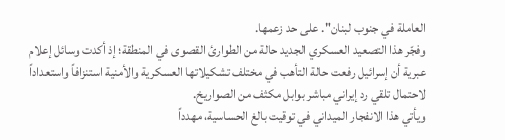العاملة في جنوب لبنان". على حد زعمها.
وفجّر هذا التصعيد العسكري الجديد حالة من الطوارئ القصوى في المنطقة؛ إذ أكدت وسائل إعلام عبرية أن إسرائيل رفعت حالة التأهب في مختلف تشكيلاتها العسكرية والأمنية استنزافاً واستعداداً لاحتمال تلقي رد إيراني مباشر بوابل مكثف من الصواريخ.
ويأتي هذا الانفجار الميداني في توقيت بالغ الحساسية، مهدداً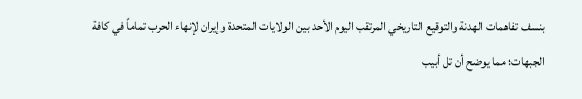بنسف تفاهمات الهدنة والتوقيع التاريخي المرتقب اليوم الأحد بين الولايات المتحدة وإيران لإنهاء الحرب تماماً في كافة الجبهات؛ مما يوضح أن تل أبيب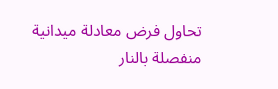تحاول فرض معادلة ميدانية منفصلة بالنار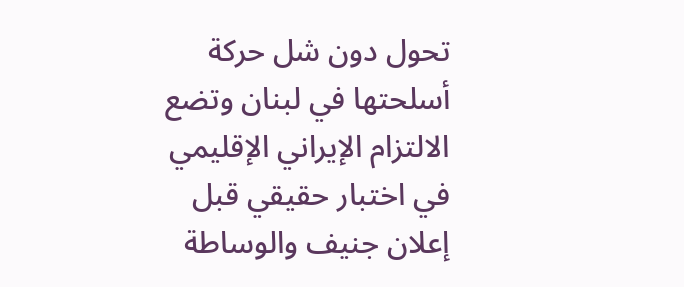تحول دون شل حركة أسلحتها في لبنان وتضع الالتزام الإيراني الإقليمي في اختبار حقيقي قبل إعلان جنيف والوساطة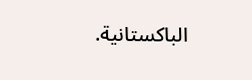الباكستانية.